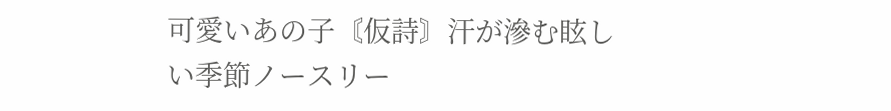可愛いあの子〘仮詩〙汗が滲む眩しい季節ノースリー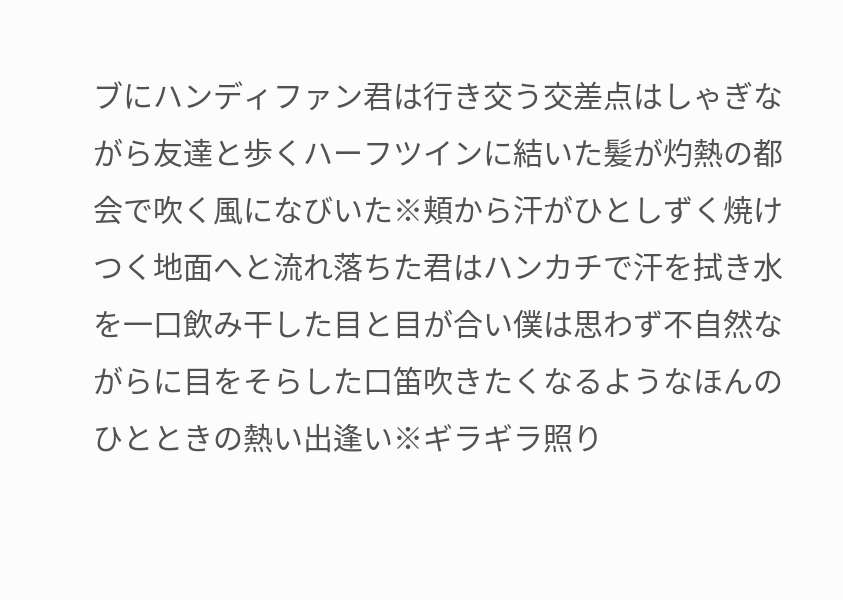ブにハンディファン君は行き交う交差点はしゃぎながら友達と歩くハーフツインに結いた髪が灼熱の都会で吹く風になびいた※頬から汗がひとしずく焼けつく地面へと流れ落ちた君はハンカチで汗を拭き水を一口飲み干した目と目が合い僕は思わず不自然ながらに目をそらした口笛吹きたくなるようなほんのひとときの熱い出逢い※ギラギラ照り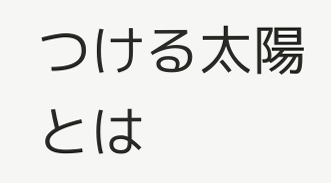つける太陽とは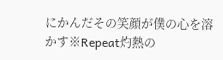にかんだその笑顔が僕の心を溶かす※Repeat灼熱の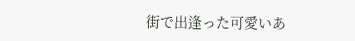街で出逢った可愛いあ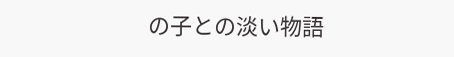の子との淡い物語